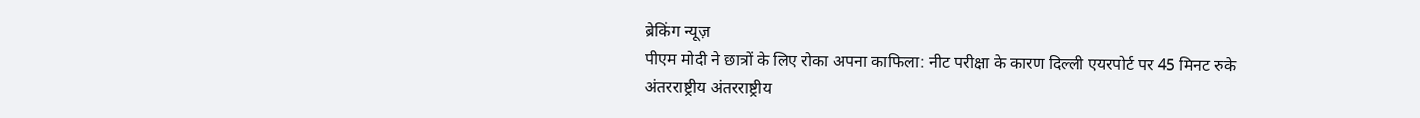ब्रेकिंग न्यूज़
पीएम मोदी ने छात्रों के लिए रोका अपना काफिला: नीट परीक्षा के कारण दिल्ली एयरपोर्ट पर 45 मिनट रुके
अंतरराष्ट्रीय अंतरराष्ट्रीय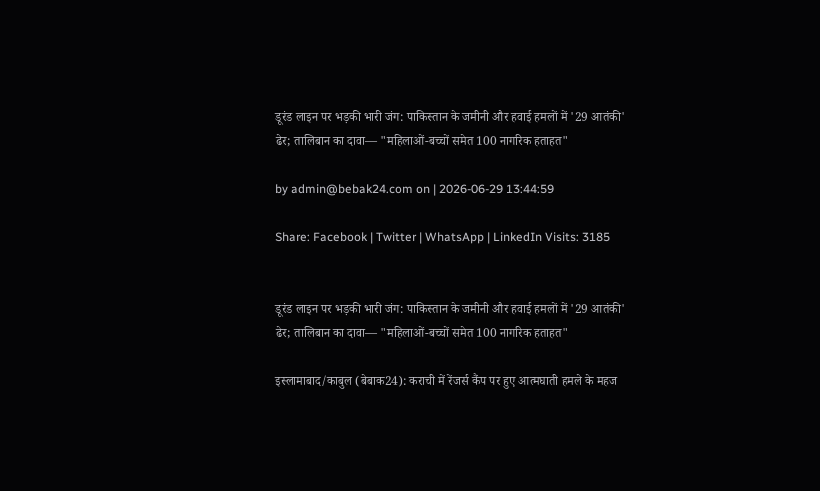डूरंड लाइन पर भड़की भारी जंग: पाकिस्तान के जमीनी और हवाई हमलों में '29 आतंकी' ढेर; तालिबान का दावा— "महिलाओं-बच्चों समेत 100 नागरिक हताहत"

by admin@bebak24.com on | 2026-06-29 13:44:59

Share: Facebook | Twitter | WhatsApp | LinkedIn Visits: 3185


डूरंड लाइन पर भड़की भारी जंग: पाकिस्तान के जमीनी और हवाई हमलों में '29 आतंकी' ढेर; तालिबान का दावा— "महिलाओं-बच्चों समेत 100 नागरिक हताहत"

इस्लामाबाद/काबुल (बेबाक24): कराची में रेंजर्स कैंप पर हुए आत्मघाती हमले के महज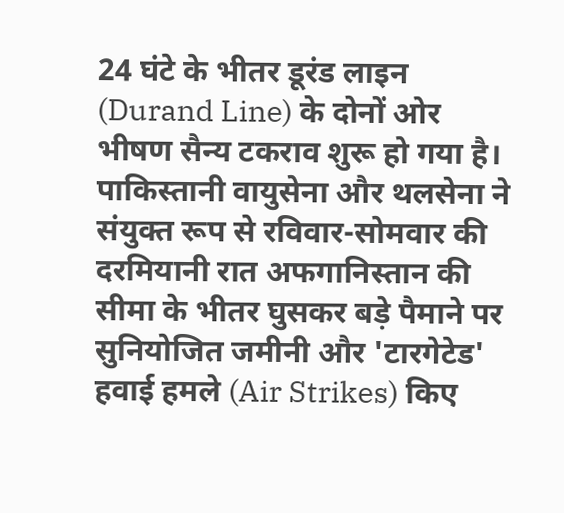24 घंटे के भीतर डूरंड लाइन (Durand Line) के दोनों ओर भीषण सैन्य टकराव शुरू हो गया है। पाकिस्तानी वायुसेना और थलसेना ने संयुक्त रूप से रविवार-सोमवार की दरमियानी रात अफगानिस्तान की सीमा के भीतर घुसकर बड़े पैमाने पर सुनियोजित जमीनी और 'टारगेटेड' हवाई हमले (Air Strikes) किए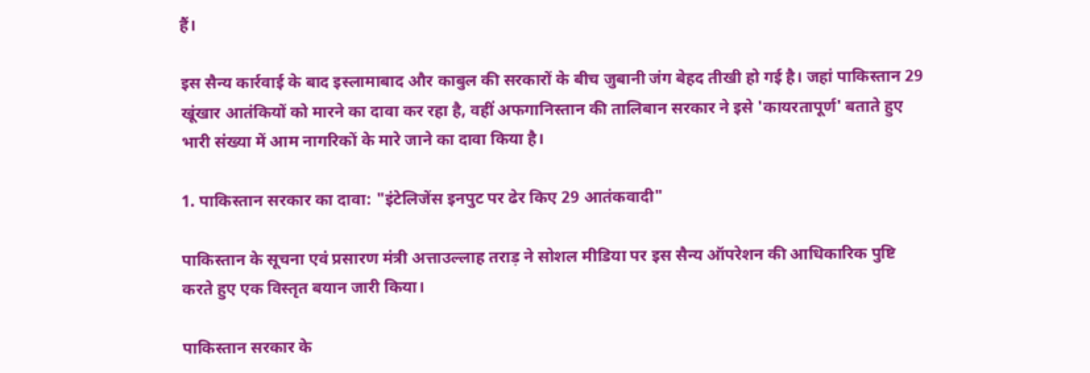हैं।

इस सैन्य कार्रवाई के बाद इस्लामाबाद और काबुल की सरकारों के बीच जुबानी जंग बेहद तीखी हो गई है। जहां पाकिस्तान 29 खूंखार आतंकियों को मारने का दावा कर रहा है, वहीं अफगानिस्तान की तालिबान सरकार ने इसे 'कायरतापूर्ण' बताते हुए भारी संख्या में आम नागरिकों के मारे जाने का दावा किया है।

1. पाकिस्तान सरकार का दावा: "इंटेलिजेंस इनपुट पर ढेर किए 29 आतंकवादी"

पाकिस्तान के सूचना एवं प्रसारण मंत्री अत्ताउल्लाह तराड़ ने सोशल मीडिया पर इस सैन्य ऑपरेशन की आधिकारिक पुष्टि करते हुए एक विस्तृत बयान जारी किया।

पाकिस्तान सरकार के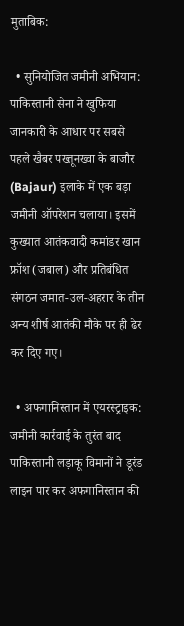मुताबिक:

  • सुनियोजित जमीनी अभियान: पाकिस्तानी सेना ने खुफिया जानकारी के आधार पर सबसे पहले खैबर पख्तूनख्वा के बाजौर (Bajaur) इलाके में एक बड़ा जमीनी ऑपरेशन चलाया। इसमें कुख्यात आतंकवादी कमांडर खान फ्रॉश (जबाल) और प्रतिबंधित संगठन जमात-उल-अहरार के तीन अन्य शीर्ष आतंकी मौके पर ही ढेर कर दिए गए।

  • अफगानिस्तान में एयरस्ट्राइक: जमीनी कार्रवाई के तुरंत बाद पाकिस्तानी लड़ाकू विमानों ने डूरंड लाइन पार कर अफगानिस्तान की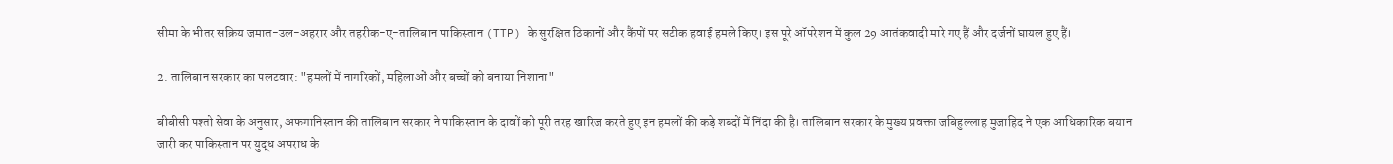सीमा के भीतर सक्रिय जमात-उल-अहरार और तहरीक-ए-तालिबान पाकिस्तान (TTP) के सुरक्षित ठिकानों और कैंपों पर सटीक हवाई हमले किए। इस पूरे ऑपरेशन में कुल 29 आतंकवादी मारे गए हैं और दर्जनों घायल हुए हैं।

2. तालिबान सरकार का पलटवार: "हमलों में नागरिकों, महिलाओं और बच्चों को बनाया निशाना"

बीबीसी पश्तो सेवा के अनुसार, अफगानिस्तान की तालिबान सरकार ने पाकिस्तान के दावों को पूरी तरह खारिज करते हुए इन हमलों की कड़े शब्दों में निंदा की है। तालिबान सरकार के मुख्य प्रवक्ता जबिहुल्लाह मुजाहिद ने एक आधिकारिक बयान जारी कर पाकिस्तान पर युद्ध अपराध के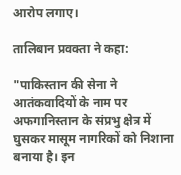आरोप लगाए।

तालिबान प्रवक्ता ने कहा:

"पाकिस्तान की सेना ने आतंकवादियों के नाम पर अफगानिस्तान के संप्रभु क्षेत्र में घुसकर मासूम नागरिकों को निशाना बनाया है। इन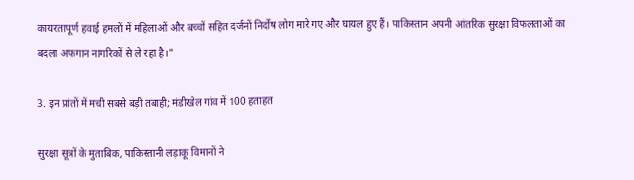कायरतापूर्ण हवाई हमलों में महिलाओं और बच्चों सहित दर्जनों निर्दोष लोग मारे गए और घायल हुए हैं। पाकिस्तान अपनी आंतरिक सुरक्षा विफलताओं का बदला अफगान नागरिकों से ले रहा है।"

3. इन प्रांतों में मची सबसे बड़ी तबाही; मंडीखेल गांव में 100 हताहत

सुरक्षा सूत्रों के मुताबिक, पाकिस्तानी लड़ाकू विमानों ने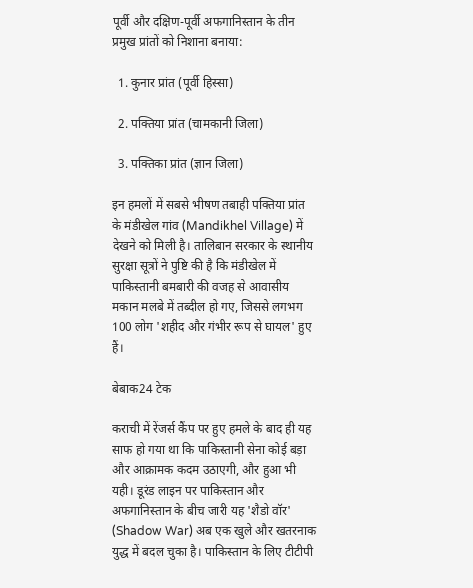पूर्वी और दक्षिण-पूर्वी अफगानिस्तान के तीन प्रमुख प्रांतों को निशाना बनाया:

  1. कुनार प्रांत (पूर्वी हिस्सा)

  2. पक्तिया प्रांत (चामकानी जिला)

  3. पक्तिका प्रांत (ज्ञान जिला)

इन हमलों में सबसे भीषण तबाही पक्तिया प्रांत के मंडीखेल गांव (Mandikhel Village) में देखने को मिली है। तालिबान सरकार के स्थानीय सुरक्षा सूत्रों ने पुष्टि की है कि मंडीखेल में पाकिस्तानी बमबारी की वजह से आवासीय मकान मलबे में तब्दील हो गए, जिससे लगभग 100 लोग 'शहीद और गंभीर रूप से घायल' हुए हैं।

बेबाक24 टेक

कराची में रेंजर्स कैंप पर हुए हमले के बाद ही यह साफ हो गया था कि पाकिस्तानी सेना कोई बड़ा और आक्रामक कदम उठाएगी, और हुआ भी यही। डूरंड लाइन पर पाकिस्तान और अफगानिस्तान के बीच जारी यह 'शैडो वॉर' (Shadow War) अब एक खुले और खतरनाक युद्ध में बदल चुका है। पाकिस्तान के लिए टीटीपी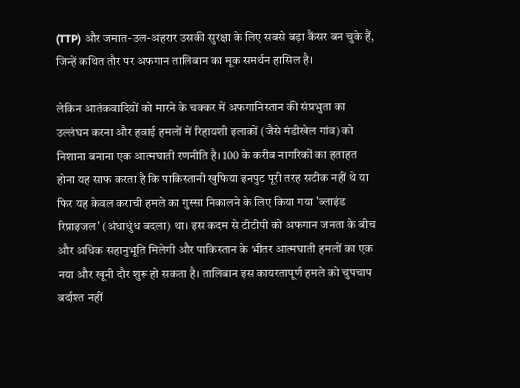(TTP) और जमात-उल-अहरार उसकी सुरक्षा के लिए सबसे बड़ा कैंसर बन चुके हैं, जिन्हें कथित तौर पर अफगान तालिबान का मूक समर्थन हासिल है।

लेकिन आतंकवादियों को मारने के चक्कर में अफगानिस्तान की संप्रभुता का उल्लंघन करना और हवाई हमलों में रिहायशी इलाकों (जैसे मंडीखेल गांव) को निशाना बनाना एक आत्मघाती रणनीति है। 100 के करीब नागरिकों का हताहत होना यह साफ करता है कि पाकिस्तानी खुफिया इनपुट पूरी तरह सटीक नहीं थे या फिर यह केवल कराची हमले का गुस्सा निकालने के लिए किया गया 'ब्लाइंड रिप्राइजल' (अंधाधुंध बदला) था। इस कदम से टीटीपी को अफगान जनता के बीच और अधिक सहानुभूति मिलेगी और पाकिस्तान के भीतर आत्मघाती हमलों का एक नया और खूनी दौर शुरू हो सकता है। तालिबान इस कायरतापूर्ण हमले को चुपचाप बर्दाश्त नहीं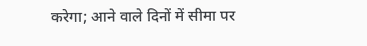करेगा; आने वाले दिनों में सीमा पर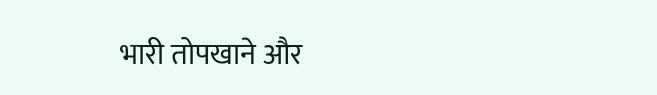भारी तोपखाने और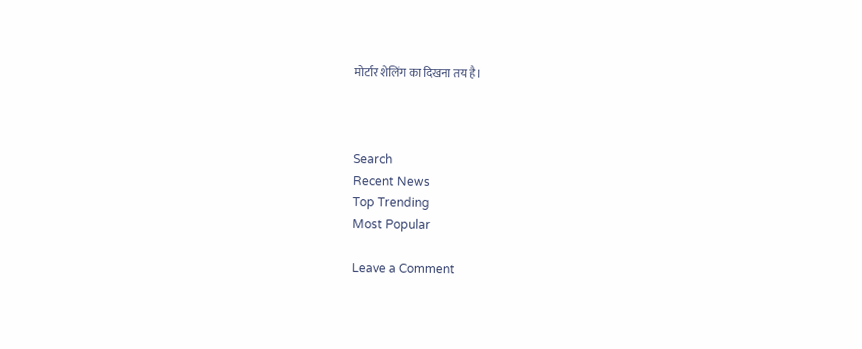मोर्टार शेलिंग का दिखना तय है।



Search
Recent News
Top Trending
Most Popular

Leave a Comment